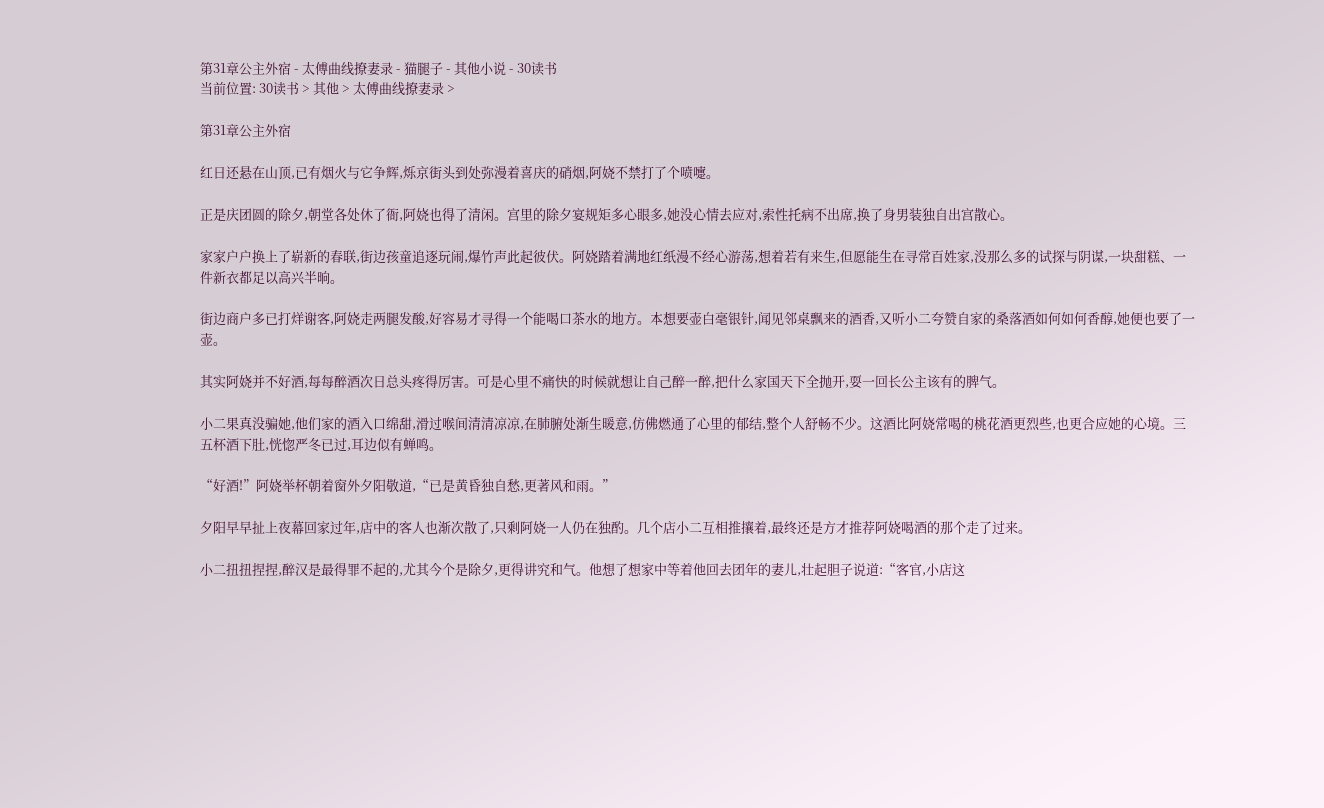第31章公主外宿 - 太傅曲线撩妻录 - 猫腿子 - 其他小说 - 30读书
当前位置: 30读书 > 其他 > 太傅曲线撩妻录 >

第31章公主外宿

红日还悬在山顶,已有烟火与它争辉,烁京街头到处弥漫着喜庆的硝烟,阿娆不禁打了个喷嚏。

正是庆团圆的除夕,朝堂各处休了衙,阿娆也得了清闲。宫里的除夕宴规矩多心眼多,她没心情去应对,索性托病不出席,换了身男装独自出宫散心。

家家户户换上了崭新的春联,街边孩童追逐玩闹,爆竹声此起彼伏。阿娆踏着满地红纸漫不经心游荡,想着若有来生,但愿能生在寻常百姓家,没那么多的试探与阴谋,一块甜糕、一件新衣都足以高兴半晌。

街边商户多已打烊谢客,阿娆走两腿发酸,好容易才寻得一个能喝口茶水的地方。本想要壶白毫银针,闻见邻桌飘来的酒香,又听小二夸赞自家的桑落酒如何如何香醇,她便也要了一壶。

其实阿娆并不好酒,每每醉酒次日总头疼得厉害。可是心里不痛快的时候就想让自己醉一醉,把什么家国天下全抛开,耍一回长公主该有的脾气。

小二果真没骗她,他们家的酒入口绵甜,滑过喉间清清凉凉,在肺腑处渐生暖意,仿佛燃通了心里的郁结,整个人舒畅不少。这酒比阿娆常喝的桃花酒更烈些,也更合应她的心境。三五杯酒下肚,恍惚严冬已过,耳边似有蝉鸣。

“好酒!”阿娆举杯朝着窗外夕阳敬道,“已是黄昏独自愁,更著风和雨。”

夕阳早早扯上夜幕回家过年,店中的客人也渐次散了,只剩阿娆一人仍在独酌。几个店小二互相推攘着,最终还是方才推荐阿娆喝酒的那个走了过来。

小二扭扭捏捏,醉汉是最得罪不起的,尤其今个是除夕,更得讲究和气。他想了想家中等着他回去团年的妻儿,壮起胆子说道:“客官,小店这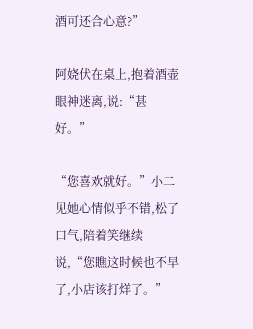酒可还合心意?”

阿娆伏在桌上,抱着酒壶眼神迷离,说:“甚好。”

“您喜欢就好。”小二见她心情似乎不错,松了口气,陪着笑继续说,“您瞧这时候也不早了,小店该打烊了。”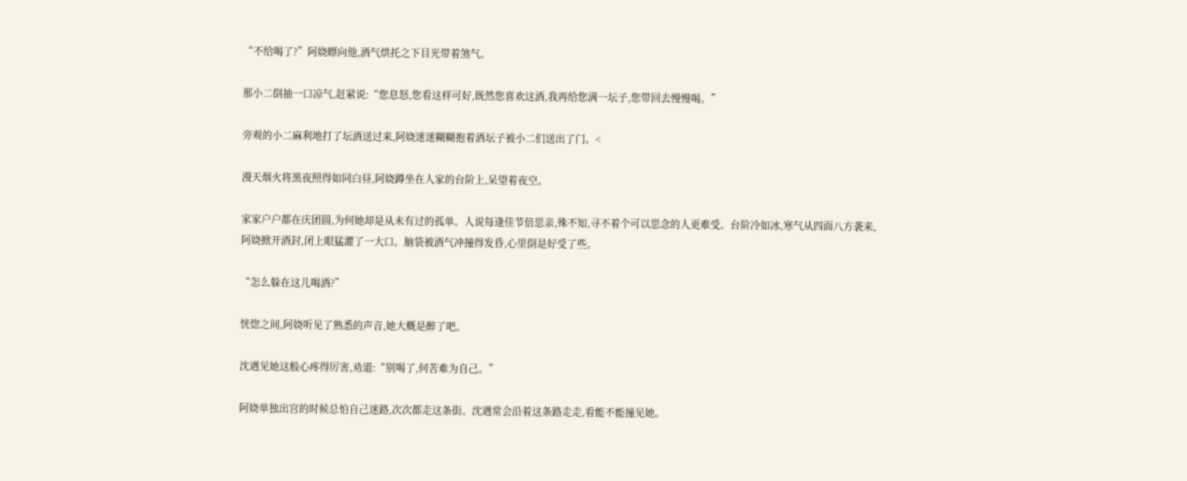“不给喝了?”阿娆瞟向他,酒气烘托之下目光带着煞气。

那小二倒抽一口凉气,赶紧说:“您息怒,您看这样可好,既然您喜欢这酒,我再给您满一坛子,您带回去慢慢喝。”

旁观的小二麻利地打了坛酒送过来,阿娆迷迷糊糊抱着酒坛子被小二们送出了门。<

漫天烟火将黑夜照得如同白昼,阿娆蹲坐在人家的台阶上,呆望着夜空。

家家户户都在庆团圆,为何她却是从未有过的孤单。人说每逢佳节倍思亲,殊不知,寻不着个可以思念的人更难受。台阶冷如冰,寒气从四面八方袭来,阿娆掀开酒封,闭上眼猛灌了一大口。脑袋被酒气冲撞得发昏,心里倒是好受了些。

“怎么躲在这儿喝酒?”

恍惚之间,阿娆听见了熟悉的声音,她大概是醉了吧。

沈遇见她这般心疼得厉害,劝道:“别喝了,何苦难为自己。”

阿娆单独出宫的时候总怕自己迷路,次次都走这条街。沈遇常会沿着这条路走走,看能不能撞见她。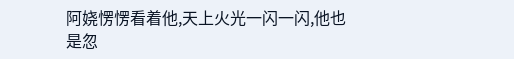阿娆愣愣看着他,天上火光一闪一闪,他也是忽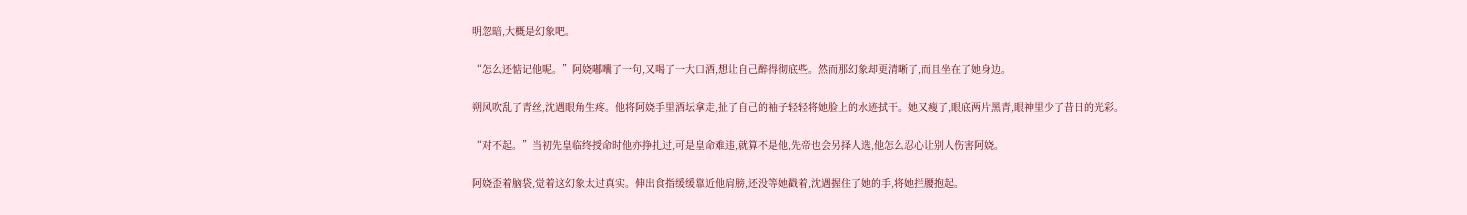明忽暗,大概是幻象吧。

“怎么还惦记他呢。”阿娆嘟囔了一句,又喝了一大口酒,想让自己醉得彻底些。然而那幻象却更清晰了,而且坐在了她身边。

朔风吹乱了青丝,沈遇眼角生疼。他将阿娆手里酒坛拿走,扯了自己的袖子轻轻将她脸上的水迹拭干。她又瘦了,眼底两片黑青,眼神里少了昔日的光彩。

“对不起。”当初先皇临终授命时他亦挣扎过,可是皇命难违,就算不是他,先帝也会另择人选,他怎么忍心让别人伤害阿娆。

阿娆歪着脑袋,觉着这幻象太过真实。伸出食指缓缓靠近他肩膀,还没等她戳着,沈遇握住了她的手,将她拦腰抱起。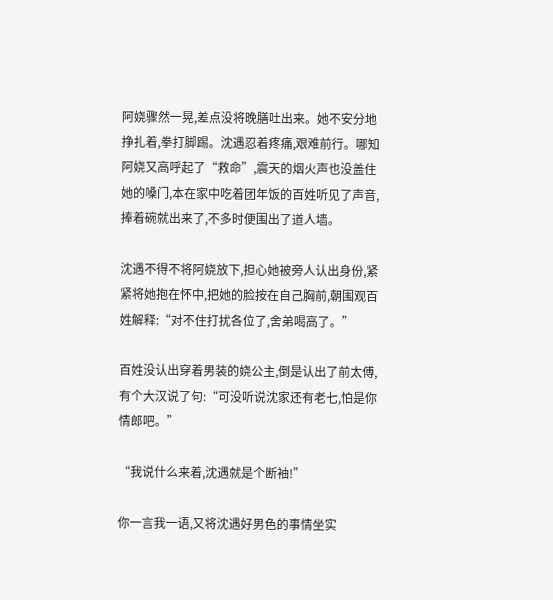阿娆骤然一晃,差点没将晚膳吐出来。她不安分地挣扎着,拳打脚踢。沈遇忍着疼痛,艰难前行。哪知阿娆又高呼起了“救命”,震天的烟火声也没盖住她的嗓门,本在家中吃着团年饭的百姓听见了声音,捧着碗就出来了,不多时便围出了道人墙。

沈遇不得不将阿娆放下,担心她被旁人认出身份,紧紧将她抱在怀中,把她的脸按在自己胸前,朝围观百姓解释:“对不住打扰各位了,舍弟喝高了。”

百姓没认出穿着男装的娆公主,倒是认出了前太傅,有个大汉说了句:“可没听说沈家还有老七,怕是你情郎吧。”

“我说什么来着,沈遇就是个断袖!”

你一言我一语,又将沈遇好男色的事情坐实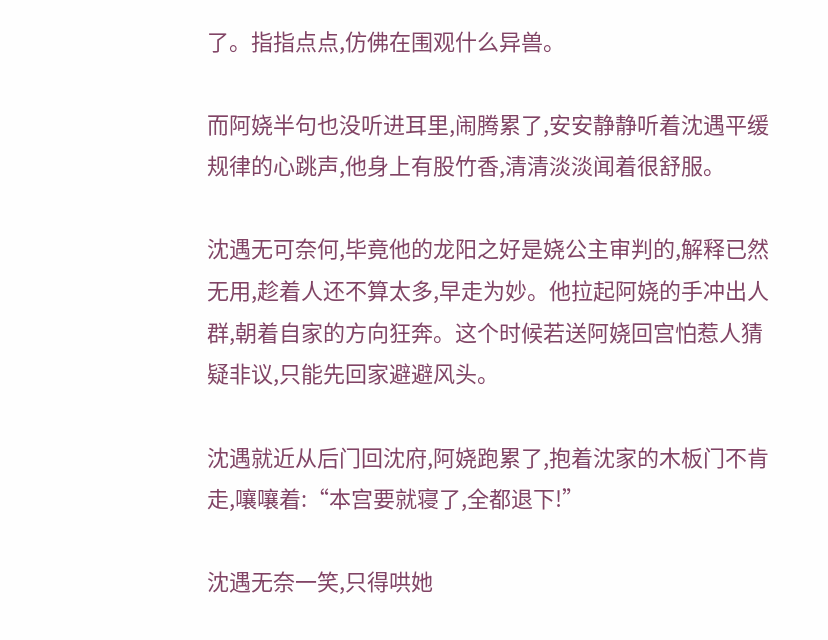了。指指点点,仿佛在围观什么异兽。

而阿娆半句也没听进耳里,闹腾累了,安安静静听着沈遇平缓规律的心跳声,他身上有股竹香,清清淡淡闻着很舒服。

沈遇无可奈何,毕竟他的龙阳之好是娆公主审判的,解释已然无用,趁着人还不算太多,早走为妙。他拉起阿娆的手冲出人群,朝着自家的方向狂奔。这个时候若送阿娆回宫怕惹人猜疑非议,只能先回家避避风头。

沈遇就近从后门回沈府,阿娆跑累了,抱着沈家的木板门不肯走,嚷嚷着:“本宫要就寝了,全都退下!”

沈遇无奈一笑,只得哄她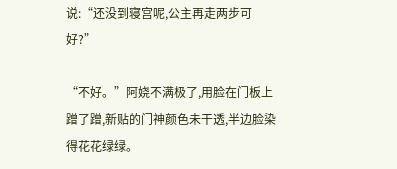说:“还没到寝宫呢,公主再走两步可好?”

“不好。”阿娆不满极了,用脸在门板上蹭了蹭,新贴的门神颜色未干透,半边脸染得花花绿绿。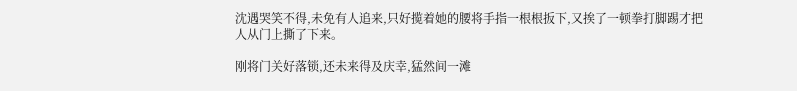沈遇哭笑不得,未免有人追来,只好揽着她的腰将手指一根根扳下,又挨了一顿拳打脚踢才把人从门上撕了下来。

刚将门关好落锁,还未来得及庆幸,猛然间一滩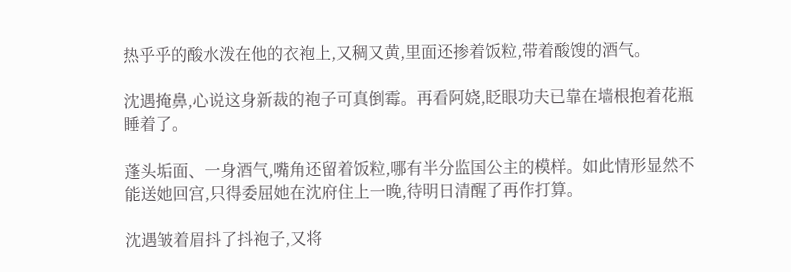热乎乎的酸水泼在他的衣袍上,又稠又黄,里面还掺着饭粒,带着酸馊的酒气。

沈遇掩鼻,心说这身新裁的袍子可真倒霉。再看阿娆,眨眼功夫已靠在墙根抱着花瓶睡着了。

蓬头垢面、一身酒气,嘴角还留着饭粒,哪有半分监国公主的模样。如此情形显然不能送她回宫,只得委屈她在沈府住上一晚,待明日清醒了再作打算。

沈遇皱着眉抖了抖袍子,又将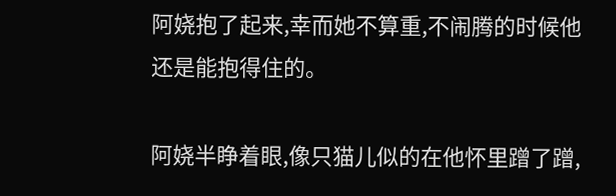阿娆抱了起来,幸而她不算重,不闹腾的时候他还是能抱得住的。

阿娆半睁着眼,像只猫儿似的在他怀里蹭了蹭,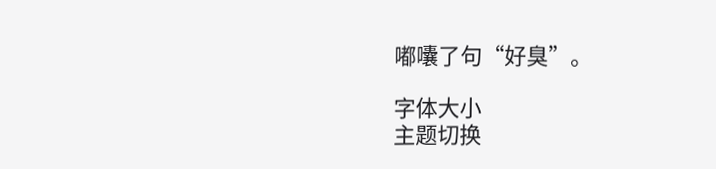嘟囔了句“好臭”。

字体大小
主题切换